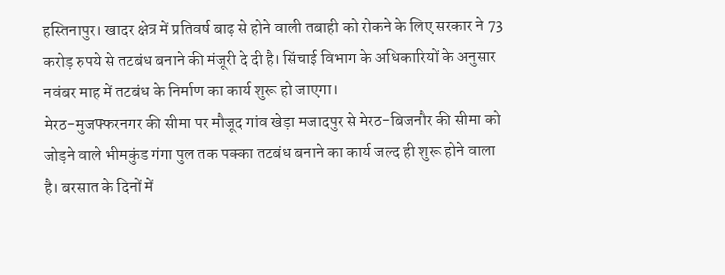हस्तिनापुर। खादर क्षेत्र में प्रतिवर्ष बाढ़ से होने वाली तबाही को रोकने के लिए सरकार ने 73 करोड़ रुपये से तटबंध बनाने की मंजूरी दे दी है। सिंचाई विभाग के अधिकारियों के अनुसार नवंबर माह में तटबंध के निर्माण का कार्य शुरू हो जाएगा।
मेरठ-मुजफ्फरनगर की सीमा पर मौजूद गांव खेड़ा मजादपुर से मेरठ-बिजनौर की सीमा को जोड़ने वाले भीमकुंड गंगा पुल तक पक्का तटबंध बनाने का कार्य जल्द ही शुरू होने वाला है। बरसात के दिनों में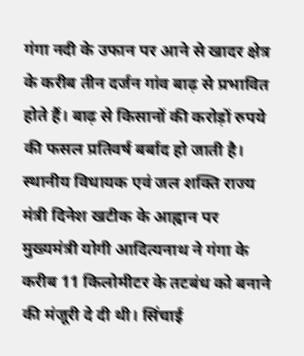गंगा नदी के उफान पर आने से खादर क्षेत्र के करीब तीन दर्जन गांव बाढ़ से प्रभावित होते हैं। बाढ़ से किसानों की करोड़ों रुपये की फसल प्रतिवर्ष बर्बाद हो जाती है।
स्थानीय विधायक एवं जल शक्ति राज्य मंत्री दिनेश खटीक के आह्वान पर मुख्यमंत्री योगी आदित्यनाथ ने गंगा के करीब 11 किलोमीटर के तटबंध को बनाने की मंजूरी दे दी थी। सिंचाई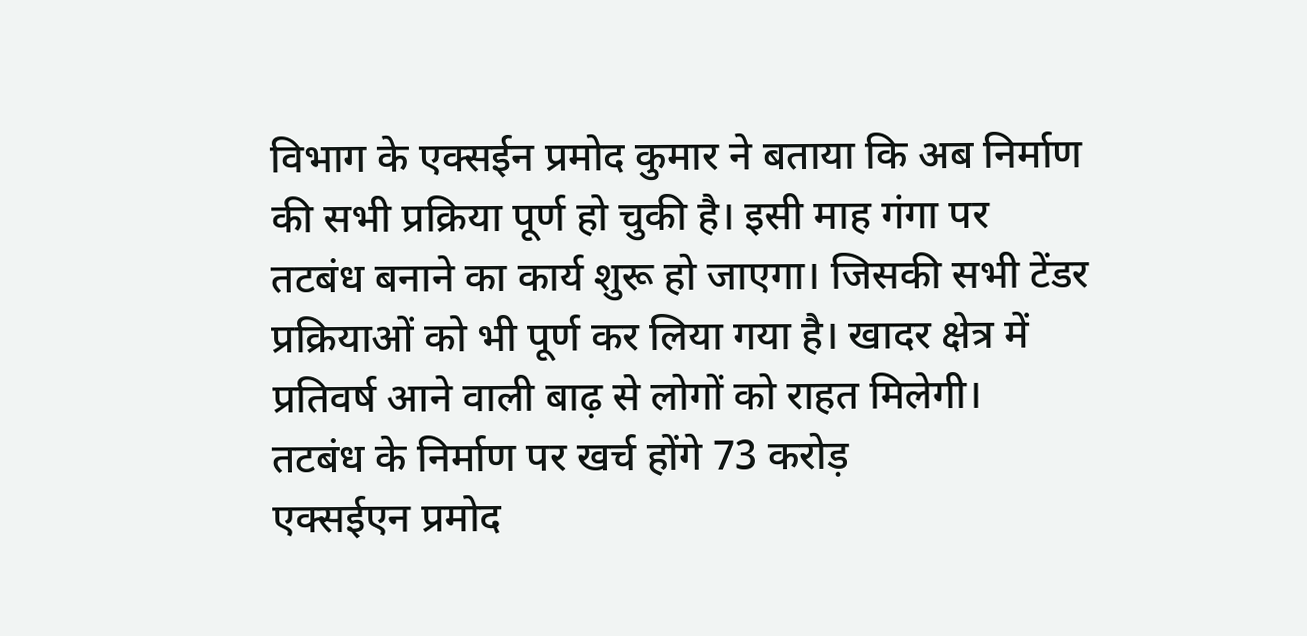विभाग के एक्सईन प्रमोद कुमार ने बताया कि अब निर्माण की सभी प्रक्रिया पूर्ण हो चुकी है। इसी माह गंगा पर तटबंध बनाने का कार्य शुरू हो जाएगा। जिसकी सभी टेंडर प्रक्रियाओं को भी पूर्ण कर लिया गया है। खादर क्षेत्र में प्रतिवर्ष आने वाली बाढ़ से लोगों को राहत मिलेगी।
तटबंध के निर्माण पर खर्च होंगे 73 करोड़
एक्सईएन प्रमोद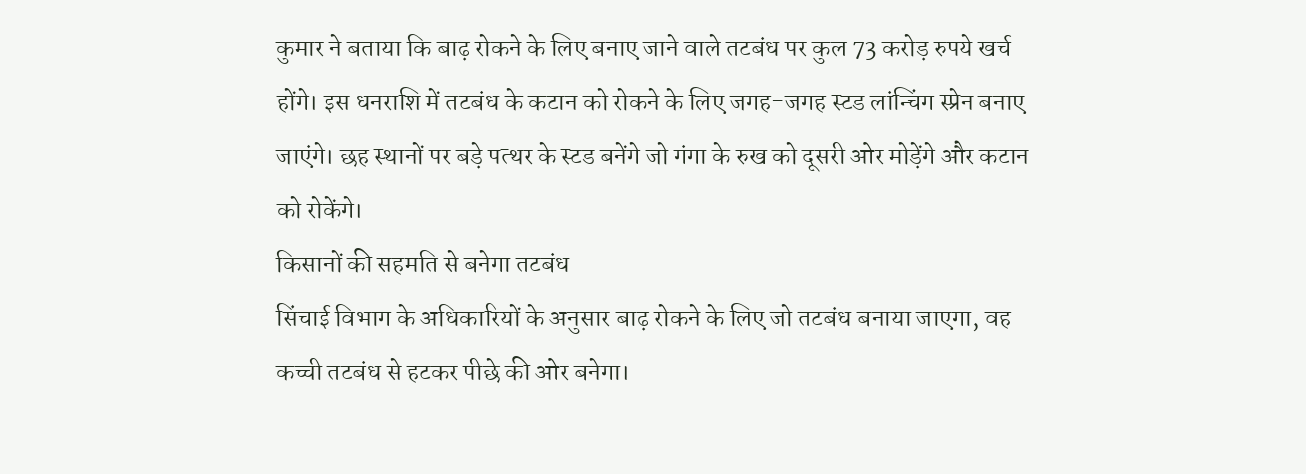कुमार ने बताया कि बाढ़ रोकने के लिए बनाए जाने वाले तटबंध पर कुल 73 करोड़ रुपये खर्च होंगे। इस धनराशि में तटबंध के कटान को रोकने के लिए जगह-जगह स्टड लांन्चिंग स्प्रेन बनाए जाएंगे। छह स्थानों पर बड़े पत्थर के स्टड बनेंगे जो गंगा के रुख को दूसरी ओर मोड़ेंगे और कटान को रोकेंगे।
किसानों की सहमति से बनेगा तटबंध
सिंचाई विभाग के अधिकारियों के अनुसार बाढ़ रोकने के लिए जो तटबंध बनाया जाएगा, वह कच्ची तटबंध से हटकर पीछे की ओर बनेगा।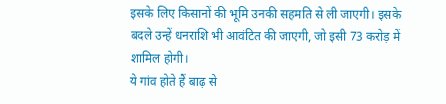इसके लिए किसानों की भूमि उनकी सहमति से ली जाएगी। इसके बदले उन्हें धनराशि भी आवंटित की जाएगी, जो इसी 73 करोड़ में शामिल होगी।
ये गांव होते हैं बाढ़ से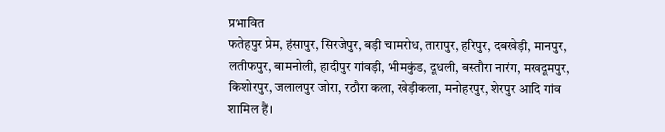प्रभावित
फतेहपुर प्रेम, हंसापुर, सिरजेपुर, बड़ी चामरोध, तारापुर, हरिपुर, दबखेड़ी, मानपुर, लतीफपुर, बामनोली, हादीपुर गांवड़ी, भीमकुंड, दूधली, बस्तौरा नारंग, मखदूमपुर, किशोरपुर, जलालपुर जोरा, रठौरा कला, खेड़ीकला, मनोहरपुर, शेरपुर आदि गांव शामिल हैं।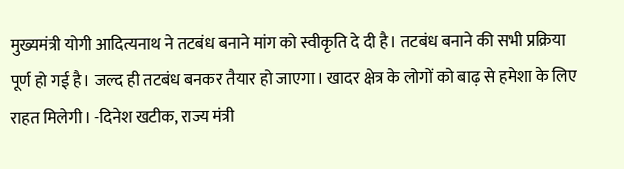मुख्यमंत्री योगी आदित्यनाथ ने तटबंध बनाने मांग को स्वीकृति दे दी है। तटबंध बनाने की सभी प्रक्रिया पूर्ण हो गई है। जल्द ही तटबंध बनकर तैयार हो जाएगा। खादर क्षेत्र के लोगों को बाढ़ से हमेशा के लिए राहत मिलेगी। -दिनेश खटीक, राज्य मंत्री